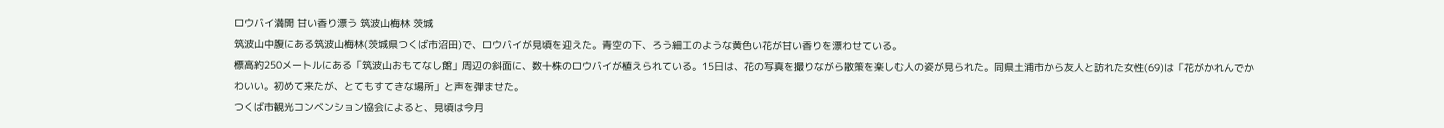ロウバイ満開 甘い香り漂う 筑波山梅林 茨城
筑波山中腹にある筑波山梅林(茨城県つくば市沼田)で、ロウバイが見頃を迎えた。青空の下、ろう細工のような黄色い花が甘い香りを漂わせている。
標高約250メートルにある「筑波山おもてなし館」周辺の斜面に、数十株のロウバイが植えられている。15日は、花の写真を撮りながら散策を楽しむ人の姿が見られた。同県土浦市から友人と訪れた女性(69)は「花がかれんでかわいい。初めて来たが、とてもすてきな場所」と声を弾ませた。
つくば市観光コンベンション協会によると、見頃は今月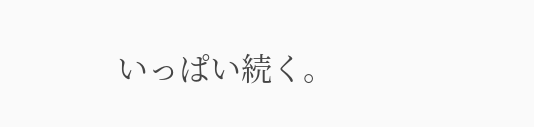いっぱい続く。